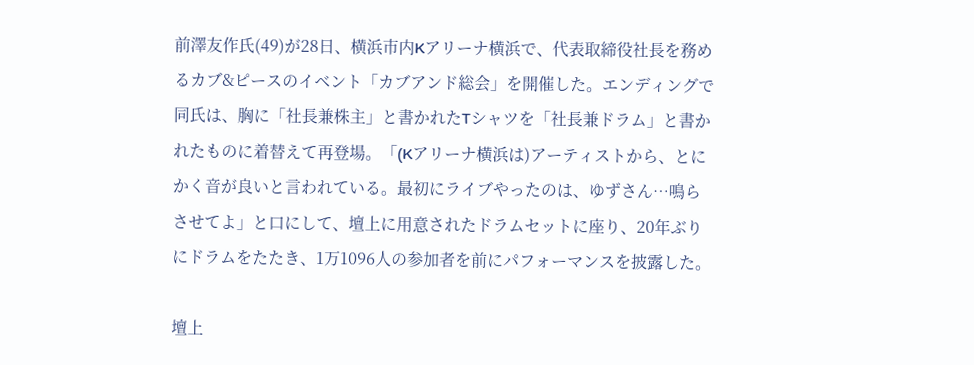前澤友作氏(49)が28日、横浜市内Kアリーナ横浜で、代表取締役社長を務めるカブ&ピースのイベント「カブアンド総会」を開催した。エンディングで同氏は、胸に「社長兼株主」と書かれたTシャツを「社長兼ドラム」と書かれたものに着替えて再登場。「(Kアリーナ横浜は)アーティストから、とにかく音が良いと言われている。最初にライブやったのは、ゆずさん…鳴らさせてよ」と口にして、壇上に用意されたドラムセットに座り、20年ぶりにドラムをたたき、1万1096人の参加者を前にパフォーマンスを披露した。

壇上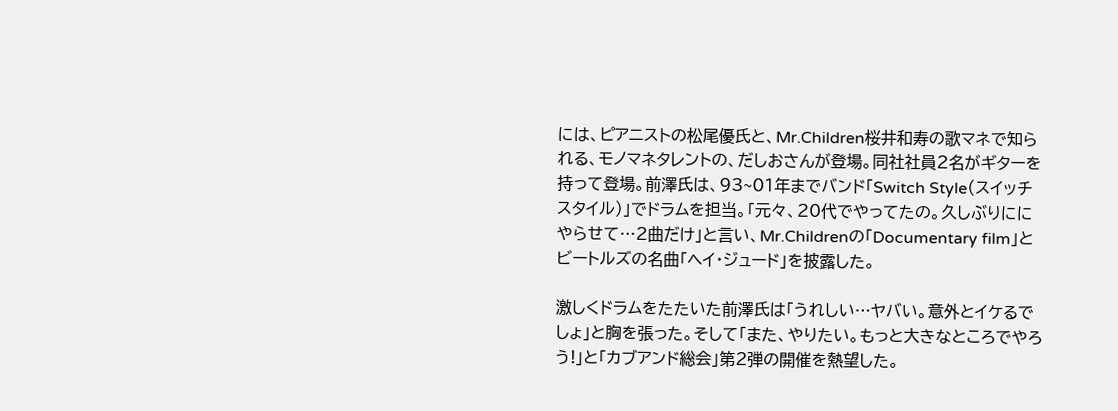には、ピアニストの松尾優氏と、Mr.Children桜井和寿の歌マネで知られる、モノマネタレントの、だしおさんが登場。同社社員2名がギターを持って登場。前澤氏は、93~01年までバンド「Switch Style(スイッチスタイル)」でドラムを担当。「元々、20代でやってたの。久しぶりににやらせて…2曲だけ」と言い、Mr.Childrenの「Documentary film」とビートルズの名曲「ヘイ・ジュード」を披露した。

激しくドラムをたたいた前澤氏は「うれしい…ヤバい。意外とイケるでしょ」と胸を張った。そして「また、やりたい。もっと大きなところでやろう!」と「カブアンド総会」第2弾の開催を熱望した。